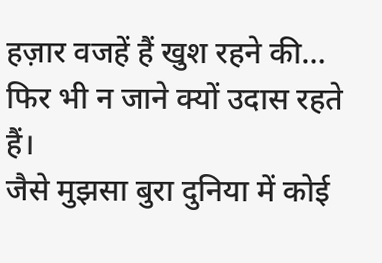हज़ार वजहें हैं खुश रहने की… फिर भी न जाने क्यों उदास रहते हैं।
जैसे मुझसा बुरा दुनिया में कोई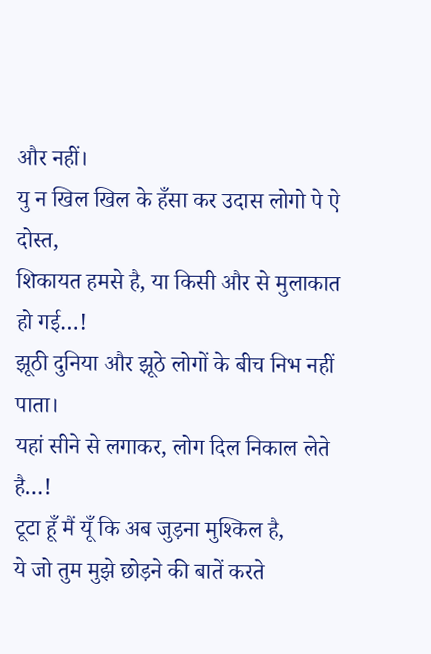और नहीं।
यु न खिल खिल के हँसा कर उदास लोगो पे ऐ दोस्त,
शिकायत हमसे है, या किसी और से मुलाकात हो गई…!
झूठी दुनिया और झूठे लोगों के बीच निभ नहीं पाता।
यहां सीने से लगाकर, लोग दिल निकाल लेते है…!
टूटा हूँ मैं यूँ कि अब जुड़ना मुश्किल है,
ये जो तुम मुझे छोड़ने की बातें करते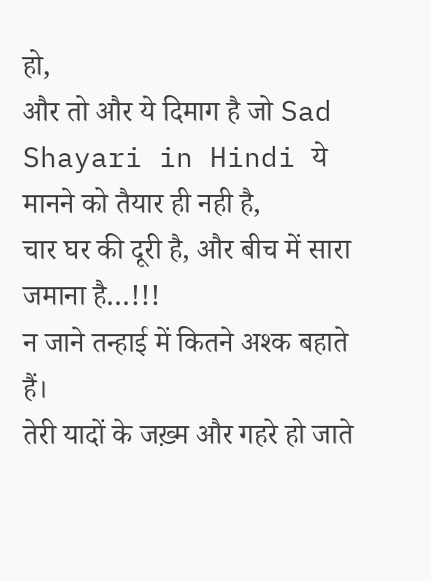हो,
और तो और ये दिमाग है जो Sad Shayari in Hindi ये मानने को तैयार ही नही है,
चार घर की दूरी है, और बीच में सारा जमाना है…!!!
न जाने तन्हाई में कितने अश्क बहाते हैं।
तेरी यादों के जख़्म और गहरे हो जाते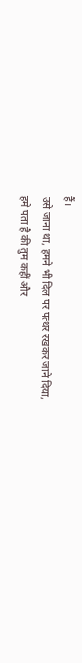हैं।
उसे जाना था, हमने भी दिल पर पत्थर रखकर जाने दिया,
हमे पता है की तुम कहीं और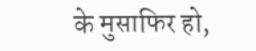के मुसाफिर हो,